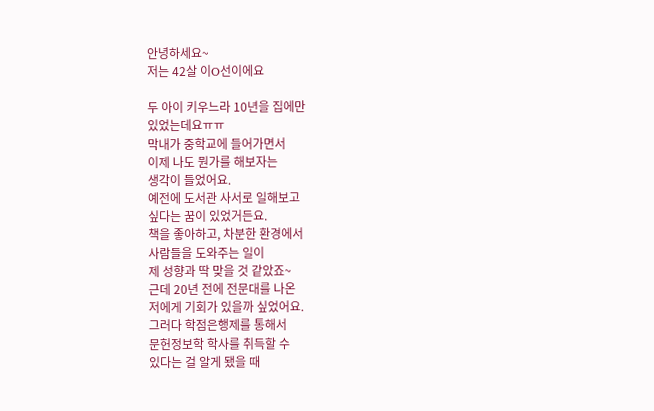안녕하세요~
저는 42살 이O선이에요

두 아이 키우느라 10년을 집에만
있었는데요ㅠㅠ
막내가 중학교에 들어가면서
이제 나도 뭔가를 해보자는
생각이 들었어요.
예전에 도서관 사서로 일해보고
싶다는 꿈이 있었거든요.
책을 좋아하고, 차분한 환경에서
사람들을 도와주는 일이
제 성향과 딱 맞을 것 같았죠~
근데 20년 전에 전문대를 나온
저에게 기회가 있을까 싶었어요.
그러다 학점은행제를 통해서
문헌정보학 학사를 취득할 수
있다는 걸 알게 됐을 때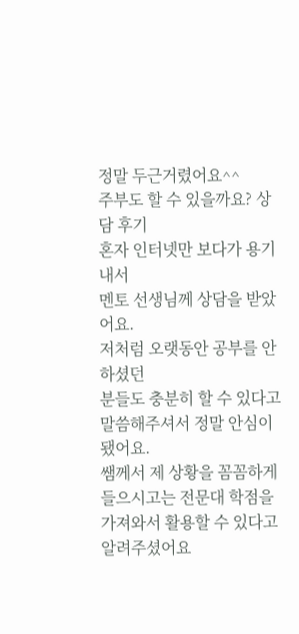정말 두근거렸어요^^
주부도 할 수 있을까요? 상담 후기
혼자 인터넷만 보다가 용기 내서
멘토 선생님께 상담을 받았어요.
저처럼 오랫동안 공부를 안 하셨던
분들도 충분히 할 수 있다고
말씀해주셔서 정말 안심이 됐어요.
쌤께서 제 상황을 꼼꼼하게
들으시고는 전문대 학점을
가져와서 활용할 수 있다고
알려주셨어요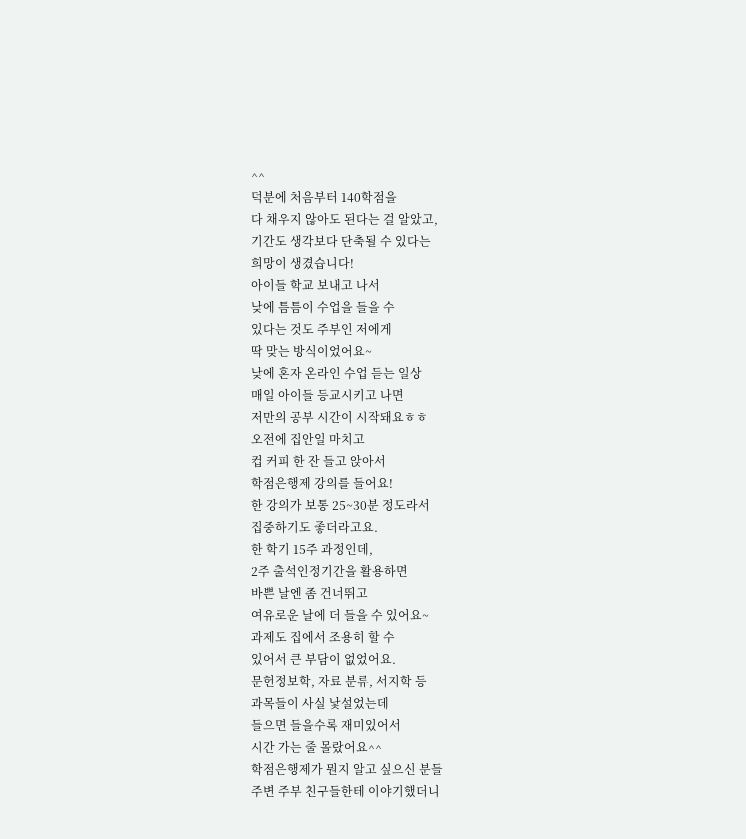^^
덕분에 처음부터 140학점을
다 채우지 않아도 된다는 걸 알았고,
기간도 생각보다 단축될 수 있다는
희망이 생겼습니다!
아이들 학교 보내고 나서
낮에 틈틈이 수업을 들을 수
있다는 것도 주부인 저에게
딱 맞는 방식이었어요~
낮에 혼자 온라인 수업 듣는 일상
매일 아이들 등교시키고 나면
저만의 공부 시간이 시작돼요ㅎㅎ
오전에 집안일 마치고
컵 커피 한 잔 들고 앉아서
학점은행제 강의를 들어요!
한 강의가 보통 25~30분 정도라서
집중하기도 좋더라고요.
한 학기 15주 과정인데,
2주 출석인정기간을 활용하면
바쁜 날엔 좀 건너뛰고
여유로운 날에 더 들을 수 있어요~
과제도 집에서 조용히 할 수
있어서 큰 부담이 없었어요.
문헌정보학, 자료 분류, 서지학 등
과목들이 사실 낯설었는데
들으면 들을수록 재미있어서
시간 가는 줄 몰랐어요^^
학점은행제가 뭔지 알고 싶으신 분들
주변 주부 친구들한테 이야기했더니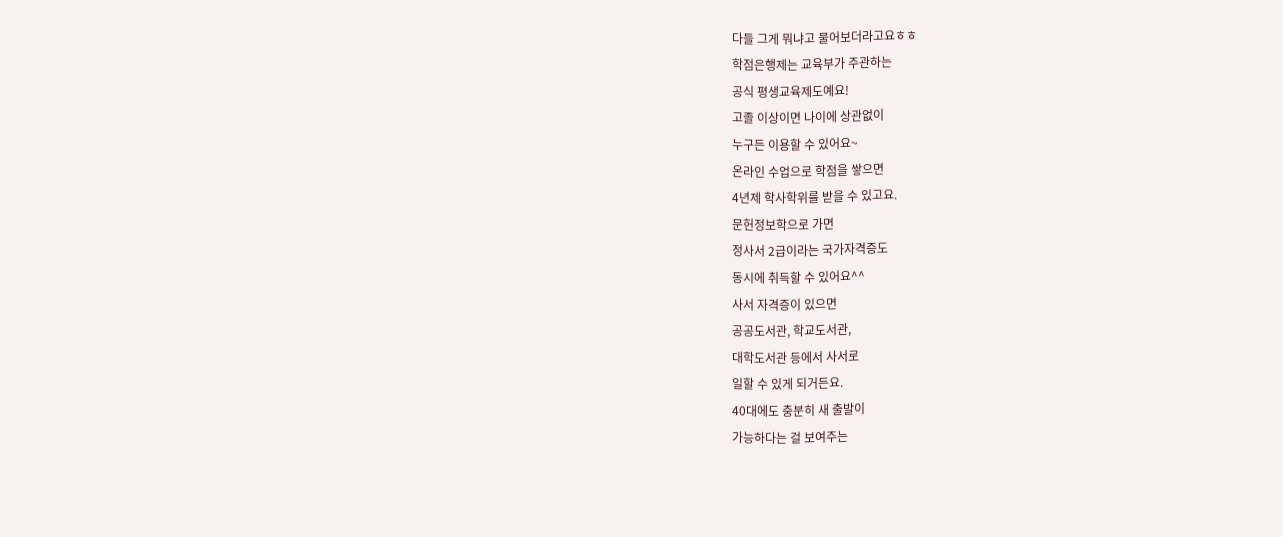다들 그게 뭐냐고 물어보더라고요ㅎㅎ
학점은행제는 교육부가 주관하는
공식 평생교육제도예요!
고졸 이상이면 나이에 상관없이
누구든 이용할 수 있어요~
온라인 수업으로 학점을 쌓으면
4년제 학사학위를 받을 수 있고요.
문헌정보학으로 가면
정사서 2급이라는 국가자격증도
동시에 취득할 수 있어요^^
사서 자격증이 있으면
공공도서관, 학교도서관,
대학도서관 등에서 사서로
일할 수 있게 되거든요.
40대에도 충분히 새 출발이
가능하다는 걸 보여주는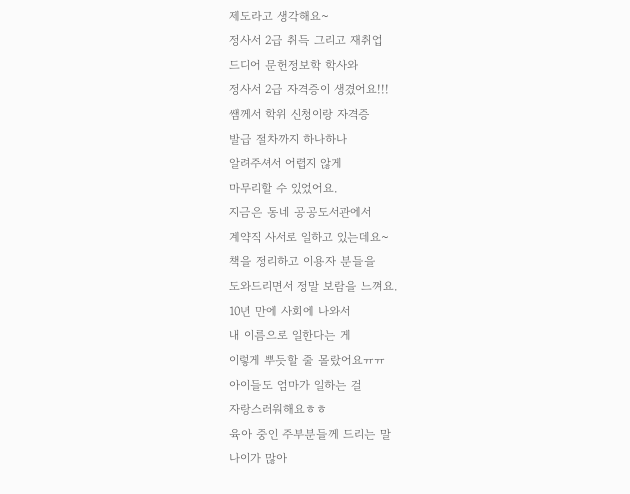제도라고 생각해요~
정사서 2급 취득 그리고 재취업
드디어 문헌정보학 학사와
정사서 2급 자격증이 생겼어요!!!
쌤께서 학위 신청이랑 자격증
발급 절차까지 하나하나
알려주셔서 어렵지 않게
마무리할 수 있었어요.
지금은 동네 공공도서관에서
계약직 사서로 일하고 있는데요~
책을 정리하고 이용자 분들을
도와드리면서 정말 보람을 느껴요.
10년 만에 사회에 나와서
내 이름으로 일한다는 게
이렇게 뿌듯할 줄 몰랐어요ㅠㅠ
아이들도 엄마가 일하는 걸
자랑스러워해요ㅎㅎ
육아 중인 주부분들께 드리는 말
나이가 많아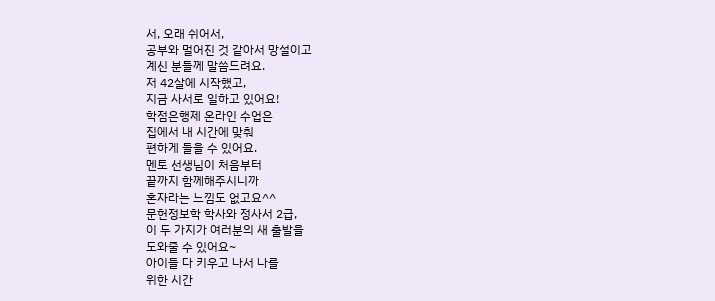서, 오래 쉬어서,
공부와 멀어진 것 같아서 망설이고
계신 분들께 말씀드려요.
저 42살에 시작했고,
지금 사서로 일하고 있어요!
학점은행제 온라인 수업은
집에서 내 시간에 맞춰
편하게 들을 수 있어요.
멘토 선생님이 처음부터
끝까지 함께해주시니까
혼자라는 느낌도 없고요^^
문헌정보학 학사와 정사서 2급,
이 두 가지가 여러분의 새 출발을
도와줄 수 있어요~
아이들 다 키우고 나서 나를
위한 시간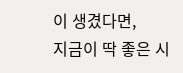이 생겼다면,
지금이 딱 좋은 시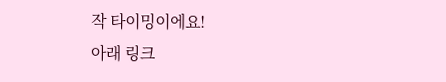작 타이밍이에요!
아래 링크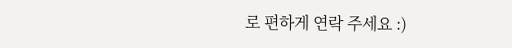로 편하게 연락 주세요 :)